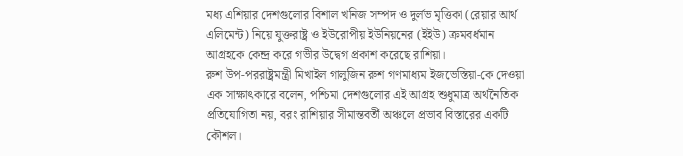মধ্য এশিয়ার দেশগুলোর বিশাল খনিজ সম্পদ ও দুর্লভ মৃত্তিকা (রেয়ার আর্থ এলিমেন্ট) নিয়ে যুক্তরাষ্ট্র ও ইউরোপীয় ইউনিয়নের (ইইউ) ক্রমবর্ধমান আগ্রহকে কেন্দ্র করে গভীর উদ্বেগ প্রকাশ করেছে রাশিয়া।
রুশ উপ-পররাষ্ট্রমন্ত্রী মিখাইল গালুজিন রুশ গণমাধ্যম ইজভেস্তিয়া-কে দেওয়া এক সাক্ষাৎকারে বলেন, পশ্চিমা দেশগুলোর এই আগ্রহ শুধুমাত্র অর্থনৈতিক প্রতিযোগিতা নয়, বরং রাশিয়ার সীমান্তবর্তী অঞ্চলে প্রভাব বিস্তারের একটি কৌশল।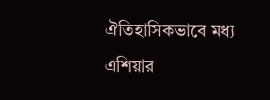ঐতিহাসিকভাবে মধ্য এশিয়ার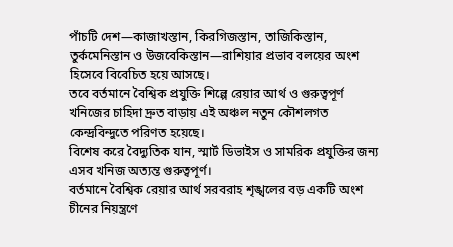পাঁচটি দেশ—কাজাখস্তান, কিরগিজস্তান, তাজিকিস্তান, তুর্কমেনিস্তান ও উজবেকিস্তান—রাশিয়ার প্রভাব বলয়ের অংশ হিসেবে বিবেচিত হয়ে আসছে।
তবে বর্তমানে বৈশ্বিক প্রযুক্তি শিল্পে রেয়ার আর্থ ও গুরুত্বপূর্ণ খনিজের চাহিদা দ্রুত বাড়ায় এই অঞ্চল নতুন কৌশলগত কেন্দ্রবিন্দুতে পরিণত হয়েছে।
বিশেষ করে বৈদ্যুতিক যান, স্মার্ট ডিভাইস ও সামরিক প্রযুক্তির জন্য এসব খনিজ অত্যন্ত গুরুত্বপূর্ণ।
বর্তমানে বৈশ্বিক রেয়ার আর্থ সরবরাহ শৃঙ্খলের বড় একটি অংশ চীনের নিয়ন্ত্রণে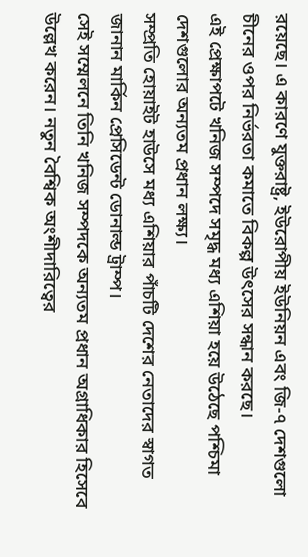রয়েছে। এ কারণে যুক্তরাষ্ট্র, ইউরোপীয় ইউনিয়ন এবং জি-৭ দেশগুলো চীনের ওপর নির্ভরতা কমাতে বিকল্প উৎসের সন্ধান করছে।
এই প্রেক্ষাপটে খনিজ সম্পদে সমৃদ্ধ মধ্য এশিয়া হয়ে উঠেছে পশ্চিমা দেশগুলোর অন্যতম প্রধান লক্ষ্য।
সম্প্রতি হোয়াইট হাউসে মধ্য এশিয়ার পাঁচটি দেশের নেতাদের স্বাগত জানান মার্কিন প্রেসিডেন্ট ডোনাল্ড ট্রাম্প।
সেই সম্মেলনে তিনি খনিজ সম্পদকে অন্যতম প্রধান অগ্রাধিকার হিসেবে উল্লেখ করেন। নতুন বৈশ্বিক অংশীদারিত্বের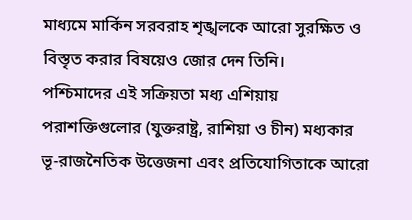মাধ্যমে মার্কিন সরবরাহ শৃঙ্খলকে আরো সুরক্ষিত ও বিস্তৃত করার বিষয়েও জোর দেন তিনি।
পশ্চিমাদের এই সক্রিয়তা মধ্য এশিয়ায় পরাশক্তিগুলোর (যুক্তরাষ্ট্র, রাশিয়া ও চীন) মধ্যকার ভূ-রাজনৈতিক উত্তেজনা এবং প্রতিযোগিতাকে আরো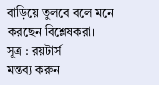বাড়িয়ে তুলবে বলে মনে করছেন বিশ্লেষকরা।
সূত্র : রয়টার্স
মন্তব্য করুন